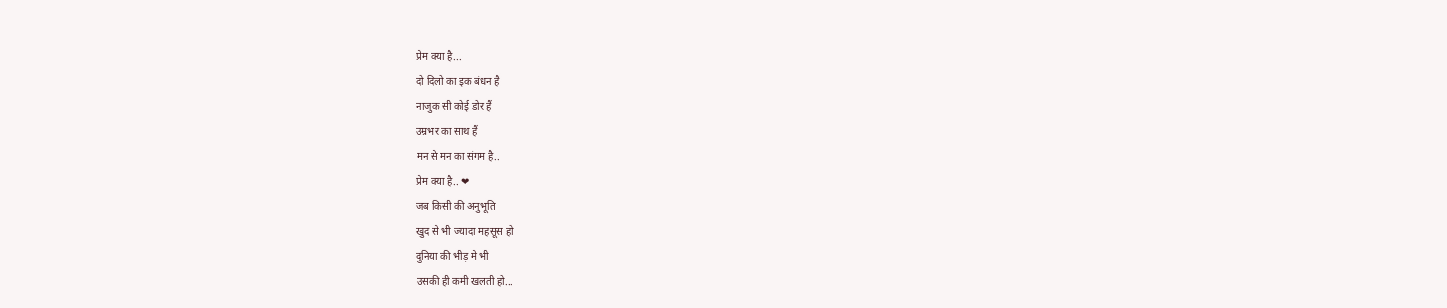प्रेम क्या है...
दो दिलो का इक बंधन है
नाजुक सी कोई डोर हैं
उम्रभर का साथ हैं
मन से मन का संगम है..
प्रेम क्या है.. ❤
जब किसी की अनुभूति
खुद से भी ज्यादा महसूस हो
दुनिया की भीड़ मे भी
उसकी ही कमी खलती हो...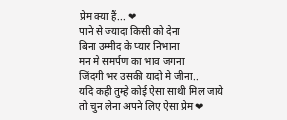प्रेम क्या हैं... ❤
पाने से ज्यादा किसी को देना
बिना उम्मीद के प्यार निभाना
मन मे समर्पण का भाव जगना
जिंदगी भर उसकी यादो मे जीना..
यदि कही तुम्हे कोई ऐसा साथी मिल जाये
तो चुन लेना अपने लिए ऐसा प्रेम ❤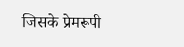जिसके प्रेमरूपी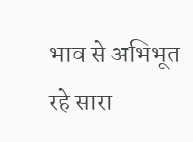भाव से अभिभूत रहे सारा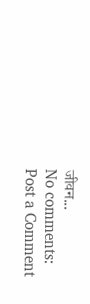जीवन...
No comments:
Post a Comment